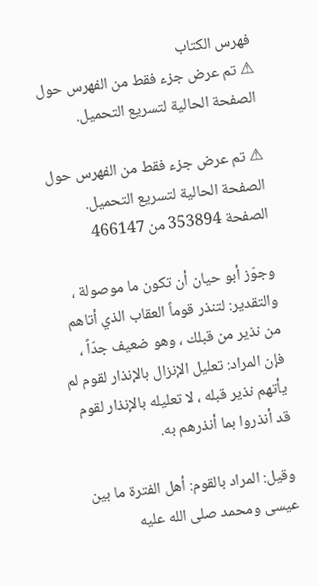فهرس الكتاب
⚠ تم عرض جزء فقط من الفهرس حول الصفحة الحالية لتسريع التحميل.

⚠ تم عرض جزء فقط من الفهرس حول الصفحة الحالية لتسريع التحميل.
الصفحة 353894 من 466147

وجوّز أبو حيان أن تكون ما موصولة ، والتقدير: لتنذر قوماً العقاب الذي أتاهم من نذير من قبلك ، وهو ضعيف جدّاً ، فإن المراد: تعليل الإنزال بالإنذار لقوم لم يأتهم نذير قبله ، لا تعليله بالإنذار لقوم قد أنذروا بما أنذرهم به.

وقيل: المراد بالقوم: أهل الفترة ما بين عيسى ومحمد صلى الله عليه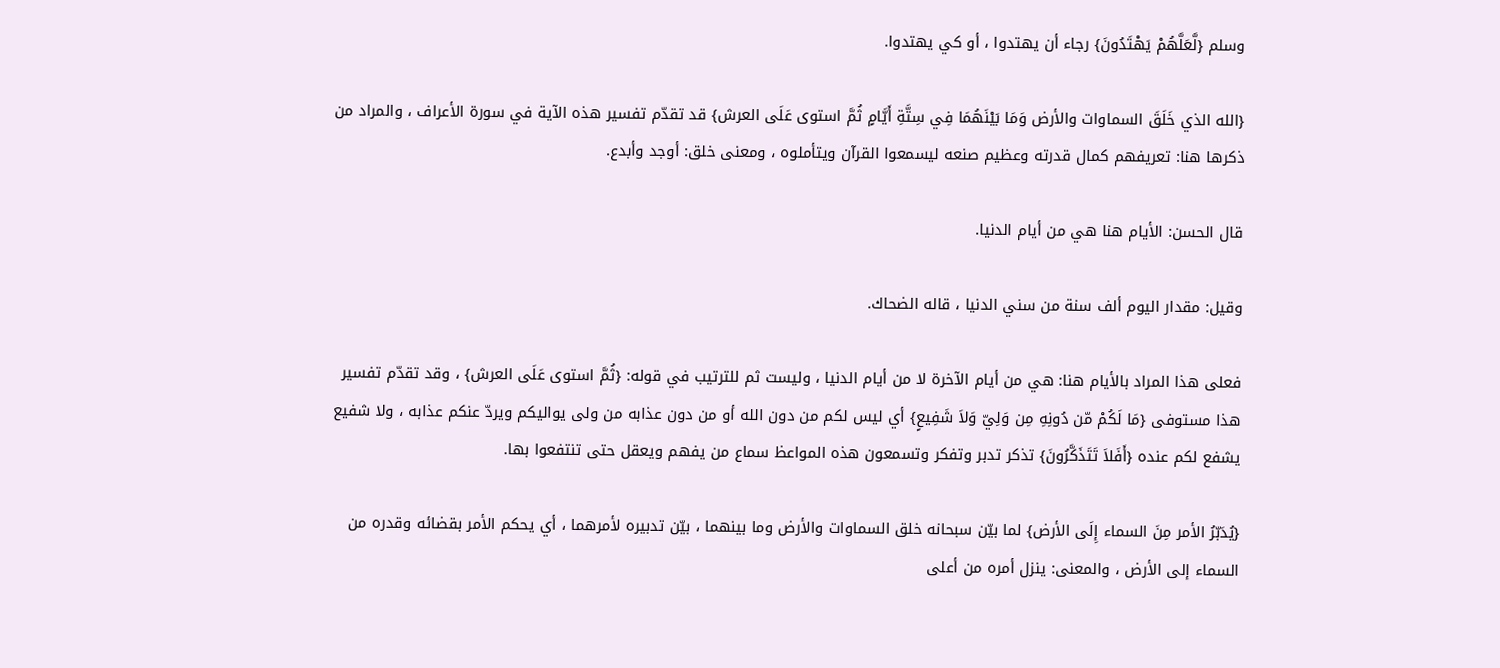وسلم {لَّعَلَّهُمْ يَهْتَدُونَ} رجاء أن يهتدوا ، أو كي يهتدوا.

{الله الذي خَلَقَ السماوات والأرض وَمَا بَيْنَهُمَا فِي سِتَّةِ أَيَّامٍ ثُمَّ استوى عَلَى العرش} قد تقدّم تفسير هذه الآية في سورة الأعراف ، والمراد من ذكرها هنا: تعريفهم كمال قدرته وعظيم صنعه ليسمعوا القرآن ويتأملوه ، ومعنى خلق: أوجد وأبدع.

قال الحسن: الأيام هنا هي من أيام الدنيا.

وقيل: مقدار اليوم ألف سنة من سني الدنيا ، قاله الضحاك.

فعلى هذا المراد بالأيام هنا: هي من أيام الآخرة لا من أيام الدنيا ، وليست ثم للترتيب في قوله: {ثُمَّ استوى عَلَى العرش} ، وقد تقدّم تفسير هذا مستوفى {مَا لَكُمْ مّن دُونِهِ مِن وَلِيّ وَلاَ شَفِيعٍ} أي ليس لكم من دون الله أو من دون عذابه من ولى يواليكم ويردّ عنكم عذابه ، ولا شفيع يشفع لكم عنده {أَفَلاَ تَتَذَكَّرُونَ} تذكر تدبر وتفكر وتسمعون هذه المواعظ سماع من يفهم ويعقل حتى تنتفعوا بها.

{يُدَبّرُ الأمر مِنَ السماء إِلَى الأرض} لما بيّن سبحانه خلق السماوات والأرض وما بينهما ، بيّن تدبيره لأمرهما ، أي يحكم الأمر بقضائه وقدره من السماء إلى الأرض ، والمعنى: ينزل أمره من أعلى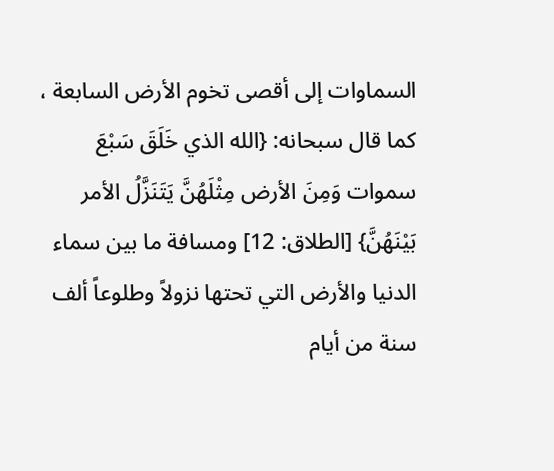السماوات إلى أقصى تخوم الأرض السابعة ، كما قال سبحانه: {الله الذي خَلَقَ سَبْعَ سموات وَمِنَ الأرض مِثْلَهُنَّ يَتَنَزَّلُ الأمر بَيْنَهُنَّ} [الطلاق: 12] ومسافة ما بين سماء الدنيا والأرض التي تحتها نزولاً وطلوعاً ألف سنة من أيام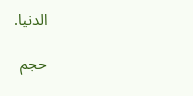الدنيا.

حجم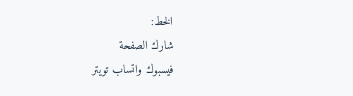الخط:
شارك الصفحة
فيسبوك واتساب تويتر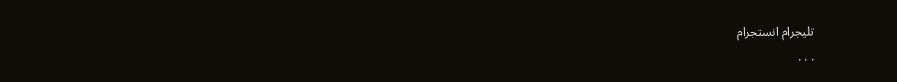تليجرام انستجرام
. . .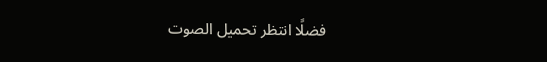فضلًا انتظر تحميل الصوت